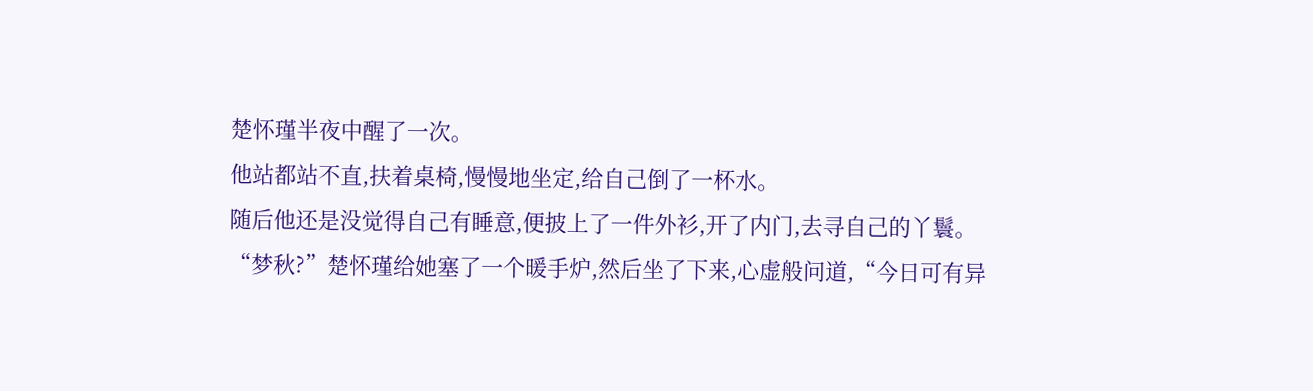楚怀瑾半夜中醒了一次。
他站都站不直,扶着桌椅,慢慢地坐定,给自己倒了一杯水。
随后他还是没觉得自己有睡意,便披上了一件外衫,开了内门,去寻自己的丫鬟。
“梦秋?”楚怀瑾给她塞了一个暖手炉,然后坐了下来,心虚般问道,“今日可有异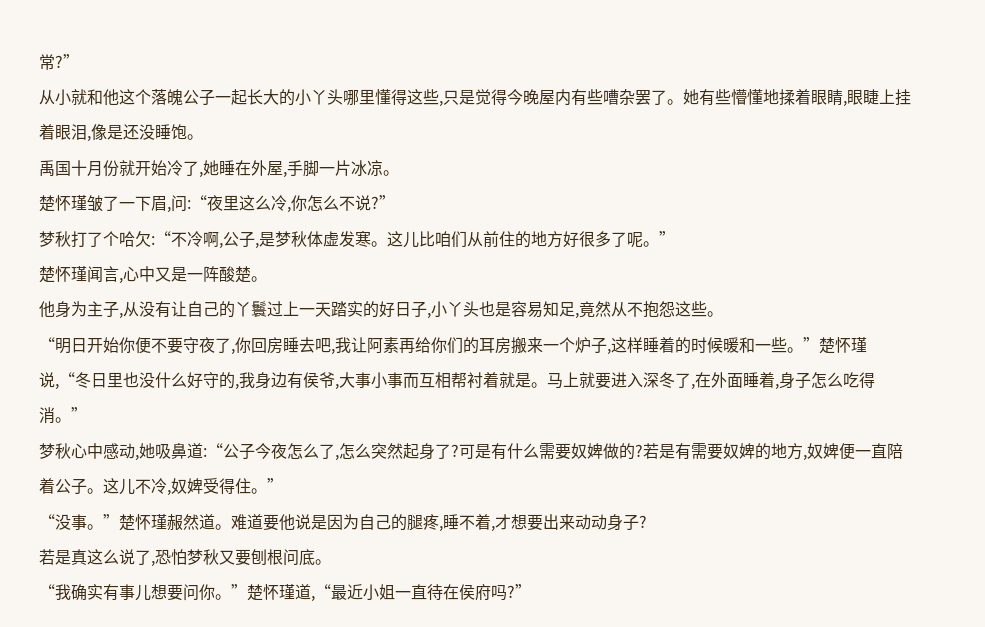常?”
从小就和他这个落魄公子一起长大的小丫头哪里懂得这些,只是觉得今晚屋内有些嘈杂罢了。她有些懵懂地揉着眼睛,眼睫上挂着眼泪,像是还没睡饱。
禹国十月份就开始冷了,她睡在外屋,手脚一片冰凉。
楚怀瑾皱了一下眉,问:“夜里这么冷,你怎么不说?”
梦秋打了个哈欠:“不冷啊,公子,是梦秋体虚发寒。这儿比咱们从前住的地方好很多了呢。”
楚怀瑾闻言,心中又是一阵酸楚。
他身为主子,从没有让自己的丫鬟过上一天踏实的好日子,小丫头也是容易知足,竟然从不抱怨这些。
“明日开始你便不要守夜了,你回房睡去吧,我让阿素再给你们的耳房搬来一个炉子,这样睡着的时候暖和一些。”楚怀瑾说,“冬日里也没什么好守的,我身边有侯爷,大事小事而互相帮衬着就是。马上就要进入深冬了,在外面睡着,身子怎么吃得消。”
梦秋心中感动,她吸鼻道:“公子今夜怎么了,怎么突然起身了?可是有什么需要奴婢做的?若是有需要奴婢的地方,奴婢便一直陪着公子。这儿不冷,奴婢受得住。”
“没事。”楚怀瑾赧然道。难道要他说是因为自己的腿疼,睡不着,才想要出来动动身子?
若是真这么说了,恐怕梦秋又要刨根问底。
“我确实有事儿想要问你。”楚怀瑾道,“最近小姐一直待在侯府吗?”